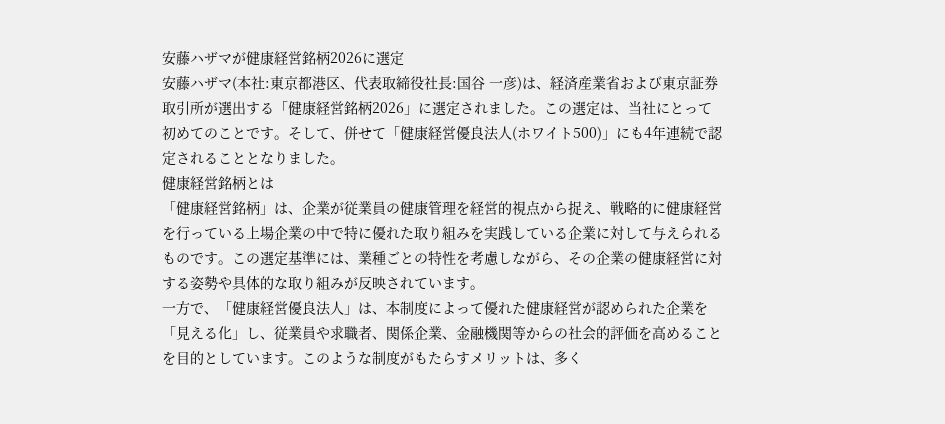安藤ハザマが健康経営銘柄2026に選定
安藤ハザマ(本社:東京都港区、代表取締役社長:国谷 一彦)は、経済産業省および東京証券取引所が選出する「健康経営銘柄2026」に選定されました。この選定は、当社にとって初めてのことです。そして、併せて「健康経営優良法人(ホワイト500)」にも4年連続で認定されることとなりました。
健康経営銘柄とは
「健康経営銘柄」は、企業が従業員の健康管理を経営的視点から捉え、戦略的に健康経営を行っている上場企業の中で特に優れた取り組みを実践している企業に対して与えられるものです。この選定基準には、業種ごとの特性を考慮しながら、その企業の健康経営に対する姿勢や具体的な取り組みが反映されています。
一方で、「健康経営優良法人」は、本制度によって優れた健康経営が認められた企業を「見える化」し、従業員や求職者、関係企業、金融機関等からの社会的評価を高めることを目的としています。このような制度がもたらすメリットは、多く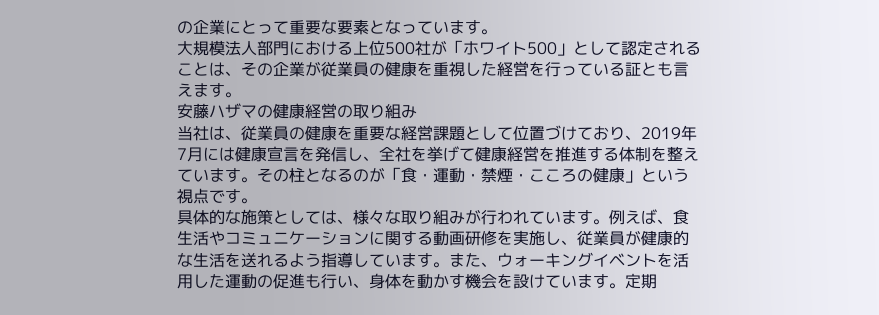の企業にとって重要な要素となっています。
大規模法人部門における上位500社が「ホワイト500」として認定されることは、その企業が従業員の健康を重視した経営を行っている証とも言えます。
安藤ハザマの健康経営の取り組み
当社は、従業員の健康を重要な経営課題として位置づけており、2019年7月には健康宣言を発信し、全社を挙げて健康経営を推進する体制を整えています。その柱となるのが「食・運動・禁煙・こころの健康」という視点です。
具体的な施策としては、様々な取り組みが行われています。例えば、食生活やコミュニケーションに関する動画研修を実施し、従業員が健康的な生活を送れるよう指導しています。また、ウォーキングイベントを活用した運動の促進も行い、身体を動かす機会を設けています。定期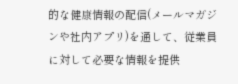的な健康情報の配信(メールマガジンや社内アプリ)を通して、従業員に対して必要な情報を提供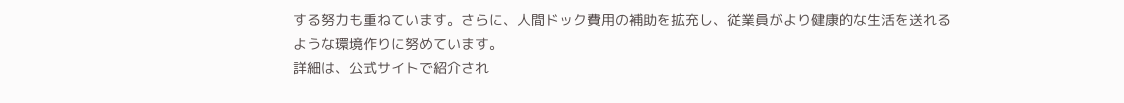する努力も重ねています。さらに、人間ドック費用の補助を拡充し、従業員がより健康的な生活を送れるような環境作りに努めています。
詳細は、公式サイトで紹介され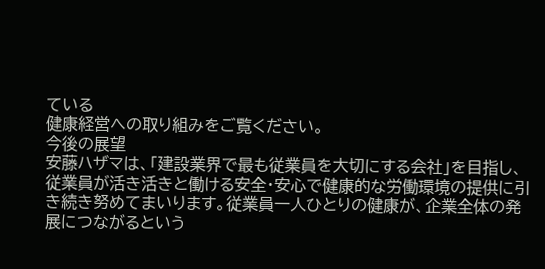ている
健康経営への取り組みをご覧ください。
今後の展望
安藤ハザマは、「建設業界で最も従業員を大切にする会社」を目指し、従業員が活き活きと働ける安全・安心で健康的な労働環境の提供に引き続き努めてまいります。従業員一人ひとりの健康が、企業全体の発展につながるという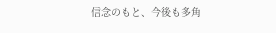信念のもと、今後も多角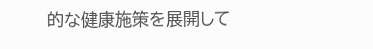的な健康施策を展開して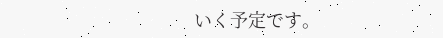いく予定です。